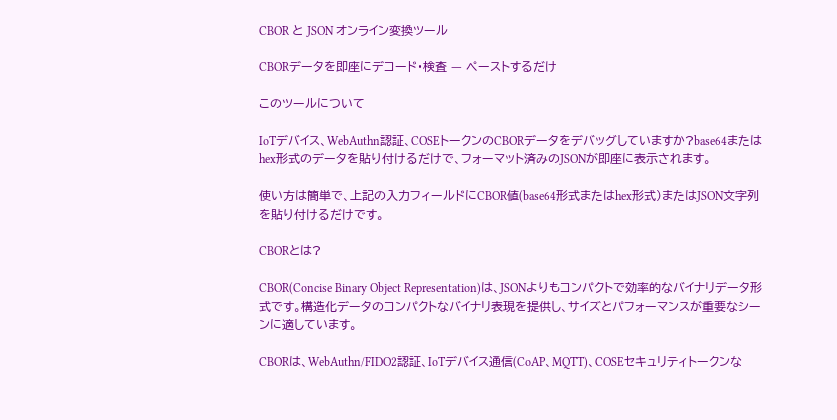CBOR と JSON オンライン変換ツール

CBORデータを即座にデコード・検査 — ペーストするだけ

このツールについて

IoTデバイス、WebAuthn認証、COSEトークンのCBORデータをデバッグしていますか?base64またはhex形式のデータを貼り付けるだけで、フォーマット済みのJSONが即座に表示されます。

使い方は簡単で、上記の入力フィールドにCBOR値(base64形式またはhex形式)またはJSON文字列を貼り付けるだけです。

CBORとは?

CBOR(Concise Binary Object Representation)は、JSONよりもコンパクトで効率的なバイナリデータ形式です。構造化データのコンパクトなバイナリ表現を提供し、サイズとパフォーマンスが重要なシーンに適しています。

CBORは、WebAuthn/FIDO2認証、IoTデバイス通信(CoAP、MQTT)、COSEセキュリティトークンな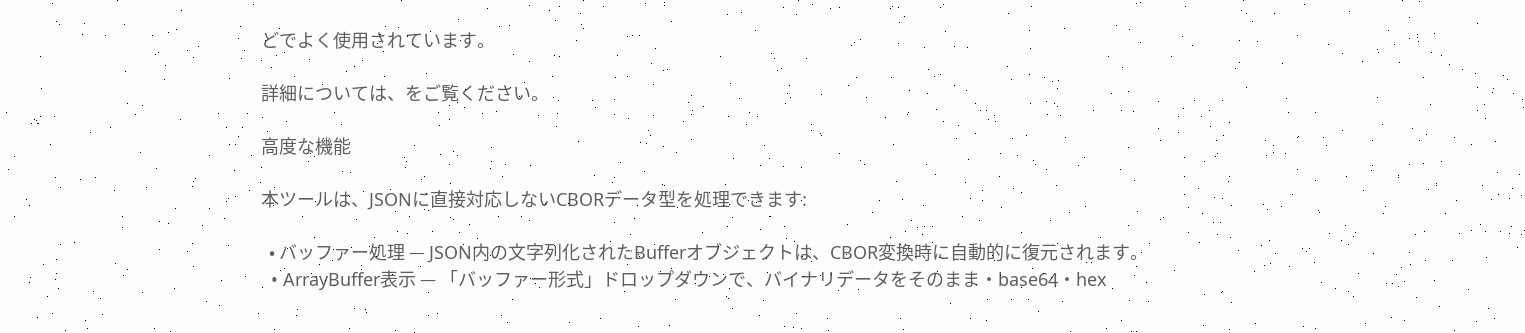どでよく使用されています。

詳細については、をご覧ください。

高度な機能

本ツールは、JSONに直接対応しないCBORデータ型を処理できます:

  • バッファー処理 — JSON内の文字列化されたBufferオブジェクトは、CBOR変換時に自動的に復元されます。
  • ArrayBuffer表示 — 「バッファー形式」ドロップダウンで、バイナリデータをそのまま・base64・hex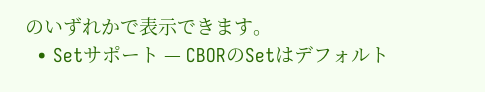のいずれかで表示できます。
  • Setサポート — CBORのSetはデフォルト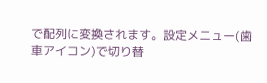で配列に変換されます。設定メニュー(歯車アイコン)で切り替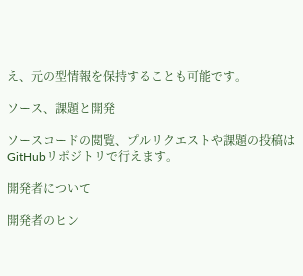え、元の型情報を保持することも可能です。

ソース、課題と開発

ソースコードの閲覧、プルリクエストや課題の投稿はGitHubリポジトリで行えます。

開発者について

開発者のヒン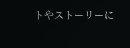トやストーリーに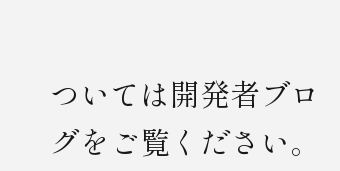ついては開発者ブログをご覧ください。